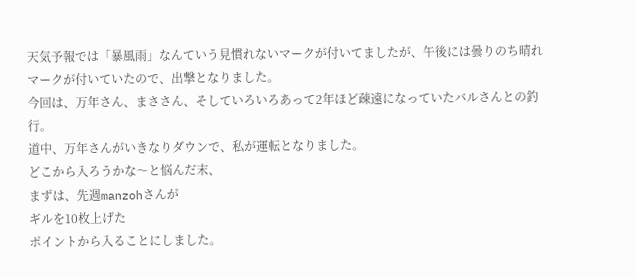天気予報では「暴風雨」なんていう見慣れないマークが付いてましたが、午後には曇りのち晴れマークが付いていたので、出撃となりました。
今回は、万年さん、まささん、そしていろいろあって2年ほど疎遠になっていたバルさんとの釣行。
道中、万年さんがいきなりダウンで、私が運転となりました。
どこから入ろうかな〜と悩んだ末、
まずは、先週manzohさんが
ギルを10枚上げた
ポイントから入ることにしました。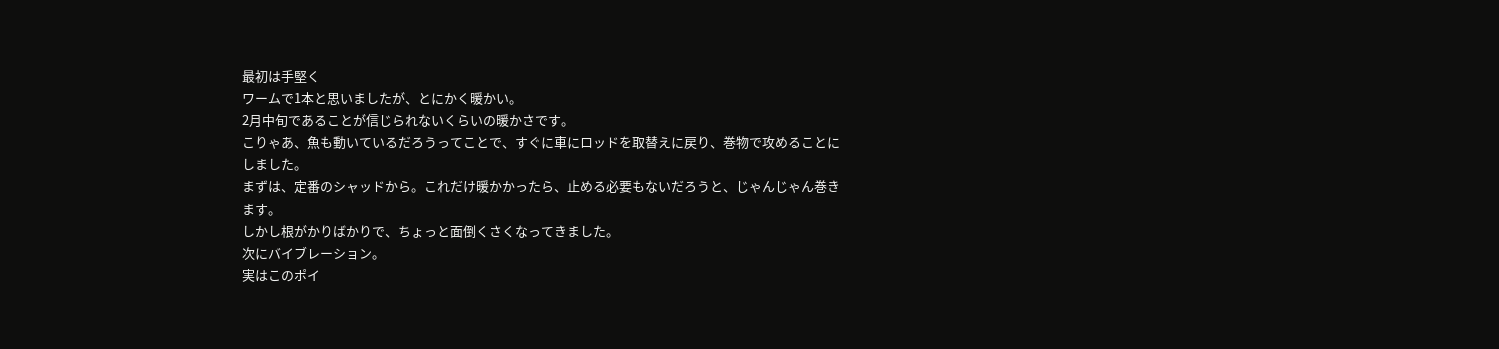最初は手堅く
ワームで1本と思いましたが、とにかく暖かい。
2月中旬であることが信じられないくらいの暖かさです。
こりゃあ、魚も動いているだろうってことで、すぐに車にロッドを取替えに戻り、巻物で攻めることにしました。
まずは、定番のシャッドから。これだけ暖かかったら、止める必要もないだろうと、じゃんじゃん巻きます。
しかし根がかりばかりで、ちょっと面倒くさくなってきました。
次にバイブレーション。
実はこのポイ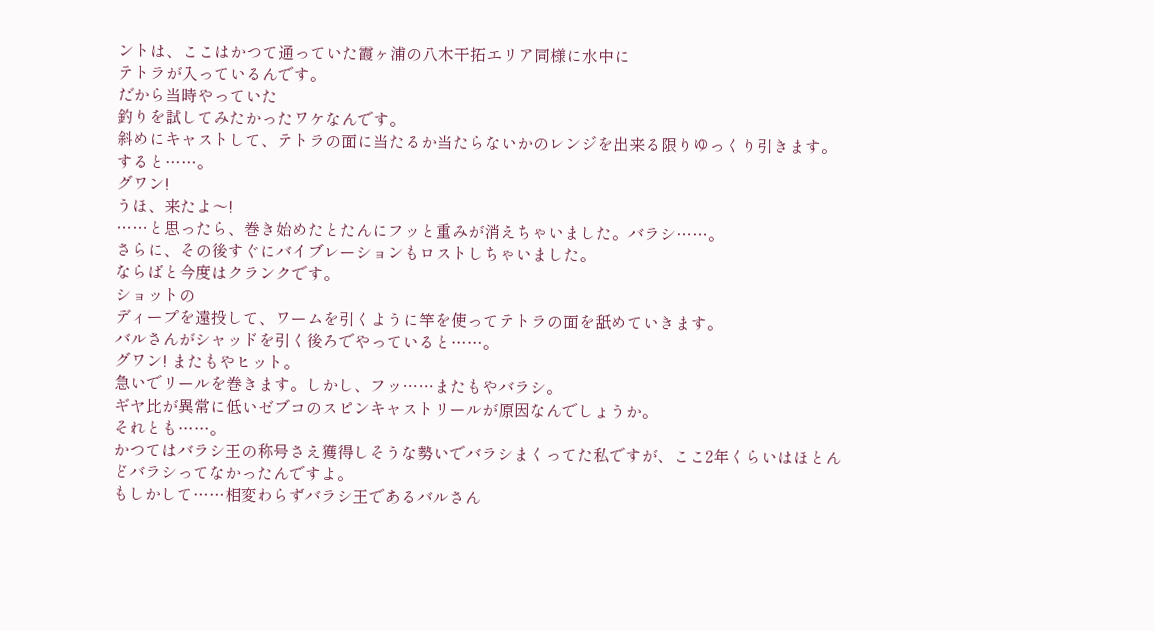ントは、ここはかつて通っていた霞ヶ浦の八木干拓エリア同様に水中に
テトラが入っているんです。
だから当時やっていた
釣りを試してみたかったワケなんです。
斜めにキャストして、テトラの面に当たるか当たらないかのレンジを出来る限りゆっくり引きます。すると……。
グワン!
うほ、来たよ〜!
……と思ったら、巻き始めたとたんにフッと重みが消えちゃいました。バラシ……。
さらに、その後すぐにバイブレーションもロストしちゃいました。
ならばと今度はクランクです。
ショットの
ディープを遠投して、ワームを引くように竿を使ってテトラの面を舐めていきます。
バルさんがシャッドを引く後ろでやっていると……。
グワン! またもやヒット。
急いでリールを巻きます。しかし、フッ……またもやバラシ。
ギヤ比が異常に低いゼブコのスピンキャストリールが原因なんでしょうか。
それとも……。
かつてはバラシ王の称号さえ獲得しそうな勢いでバラシまくってた私ですが、ここ2年くらいはほとんどバラシってなかったんですよ。
もしかして……相変わらずバラシ王であるバルさん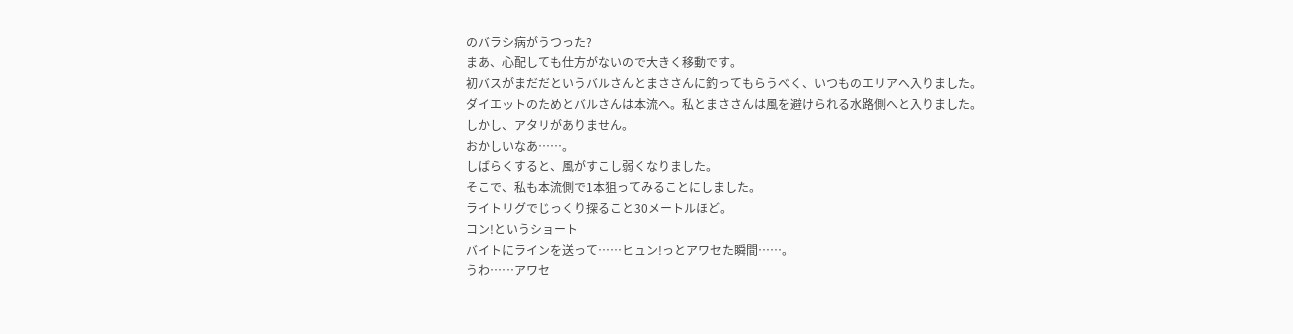のバラシ病がうつった?
まあ、心配しても仕方がないので大きく移動です。
初バスがまだだというバルさんとまささんに釣ってもらうべく、いつものエリアへ入りました。
ダイエットのためとバルさんは本流へ。私とまささんは風を避けられる水路側へと入りました。
しかし、アタリがありません。
おかしいなあ……。
しばらくすると、風がすこし弱くなりました。
そこで、私も本流側で1本狙ってみることにしました。
ライトリグでじっくり探ること30メートルほど。
コン!というショート
バイトにラインを送って……ヒュン!っとアワセた瞬間……。
うわ……アワセ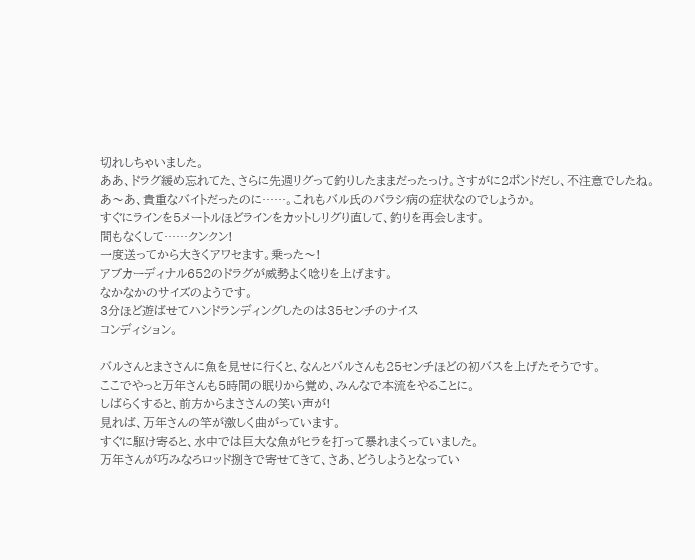切れしちゃいました。
ああ、ドラグ緩め忘れてた、さらに先週リグって釣りしたままだったっけ。さすがに2ポンドだし、不注意でしたね。
あ〜あ、貴重なバイトだったのに……。これもバル氏のバラシ病の症状なのでしょうか。
すぐにラインを5メートルほどラインをカットしリグり直して、釣りを再会します。
間もなくして……クンクン!
一度送ってから大きくアワセます。乗った〜!
アブカーディナル652のドラグが威勢よく唸りを上げます。
なかなかのサイズのようです。
3分ほど遊ばせてハンドランディングしたのは35センチのナイス
コンディション。

バルさんとまささんに魚を見せに行くと、なんとバルさんも25センチほどの初バスを上げたそうです。
ここでやっと万年さんも5時間の眠りから覚め、みんなで本流をやることに。
しばらくすると、前方からまささんの笑い声が!
見れば、万年さんの竿が激しく曲がっています。
すぐに駆け寄ると、水中では巨大な魚がヒラを打って暴れまくっていました。
万年さんが巧みなろロッド捌きで寄せてきて、さあ、どうしようとなってい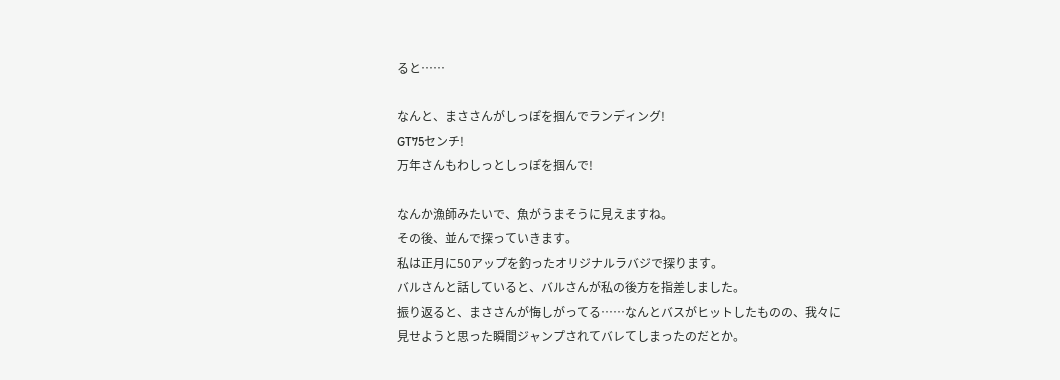ると……

なんと、まささんがしっぽを掴んでランディング!
GT75センチ!
万年さんもわしっとしっぽを掴んで!

なんか漁師みたいで、魚がうまそうに見えますね。
その後、並んで探っていきます。
私は正月に50アップを釣ったオリジナルラバジで探ります。
バルさんと話していると、バルさんが私の後方を指差しました。
振り返ると、まささんが悔しがってる……なんとバスがヒットしたものの、我々に見せようと思った瞬間ジャンプされてバレてしまったのだとか。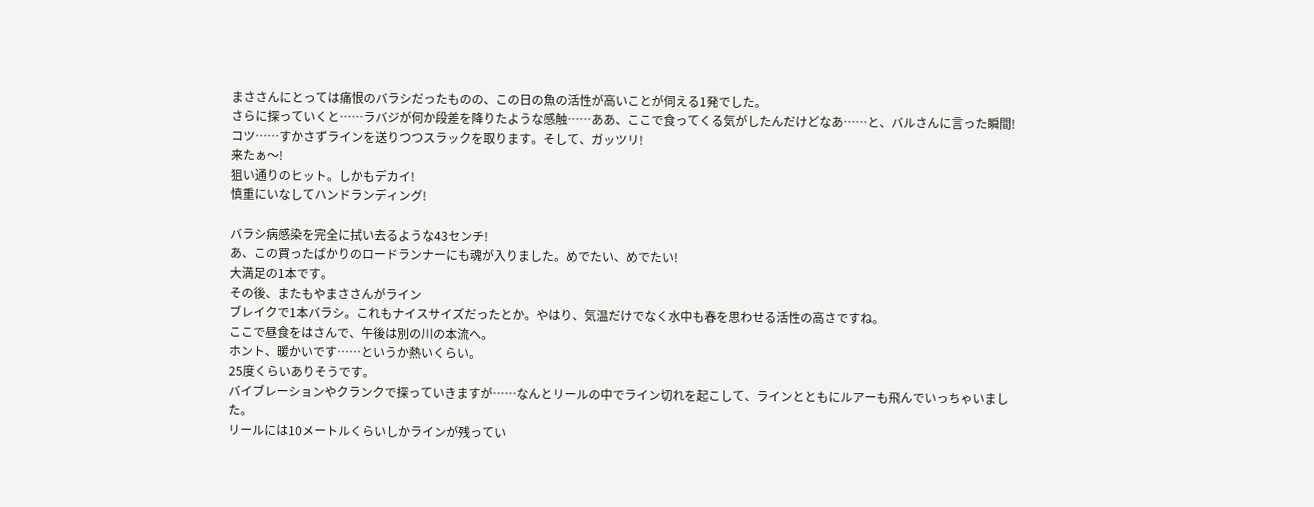まささんにとっては痛恨のバラシだったものの、この日の魚の活性が高いことが伺える1発でした。
さらに探っていくと……ラバジが何か段差を降りたような感触……ああ、ここで食ってくる気がしたんだけどなあ……と、バルさんに言った瞬間! コツ……すかさずラインを送りつつスラックを取ります。そして、ガッツリ!
来たぁ〜!
狙い通りのヒット。しかもデカイ!
慎重にいなしてハンドランディング!

バラシ病感染を完全に拭い去るような43センチ!
あ、この買ったばかりのロードランナーにも魂が入りました。めでたい、めでたい!
大満足の1本です。
その後、またもやまささんがライン
ブレイクで1本バラシ。これもナイスサイズだったとか。やはり、気温だけでなく水中も春を思わせる活性の高さですね。
ここで昼食をはさんで、午後は別の川の本流へ。
ホント、暖かいです……というか熱いくらい。
25度くらいありそうです。
バイブレーションやクランクで探っていきますが……なんとリールの中でライン切れを起こして、ラインとともにルアーも飛んでいっちゃいました。
リールには10メートルくらいしかラインが残ってい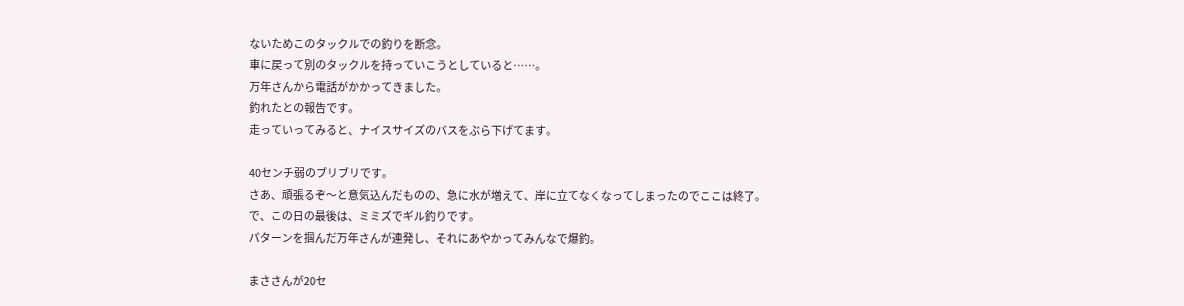ないためこのタックルでの釣りを断念。
車に戻って別のタックルを持っていこうとしていると……。
万年さんから電話がかかってきました。
釣れたとの報告です。
走っていってみると、ナイスサイズのバスをぶら下げてます。

40センチ弱のブリブリです。
さあ、頑張るぞ〜と意気込んだものの、急に水が増えて、岸に立てなくなってしまったのでここは終了。
で、この日の最後は、ミミズでギル釣りです。
パターンを掴んだ万年さんが連発し、それにあやかってみんなで爆釣。

まささんが20セ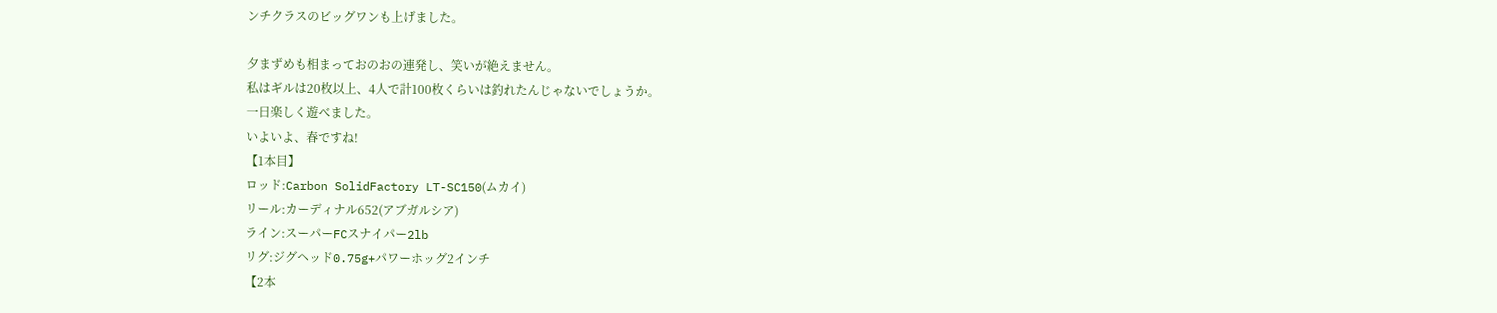ンチクラスのビッグワンも上げました。

夕まずめも相まっておのおの連発し、笑いが絶えません。
私はギルは20枚以上、4人で計100枚くらいは釣れたんじゃないでしょうか。
一日楽しく遊べました。
いよいよ、春ですね!
【1本目】
ロッド:Carbon SolidFactory LT-SC150(ムカイ)
リール:カーディナル652(アブガルシア)
ライン:スーパーFCスナイパー2lb
リグ:ジグヘッド0.75g+パワーホッグ2インチ
【2本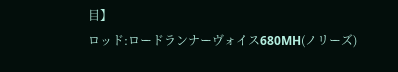目】
ロッド:ロードランナーヴォイス680MH(ノリーズ)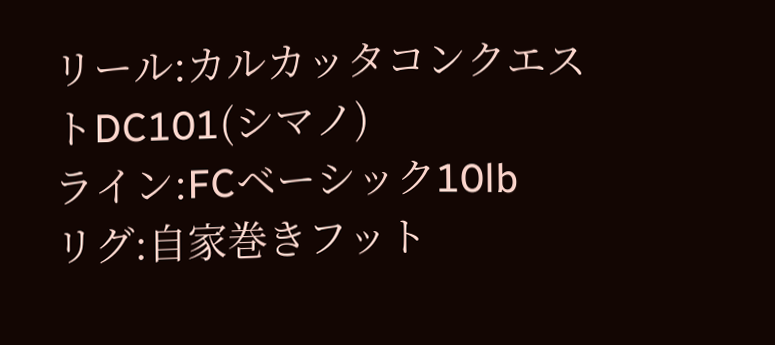リール:カルカッタコンクエストDC101(シマノ)
ライン:FCベーシック10lb
リグ:自家巻きフット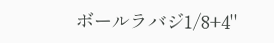ボールラバジ1/8+4"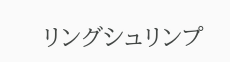リングシュリンプ